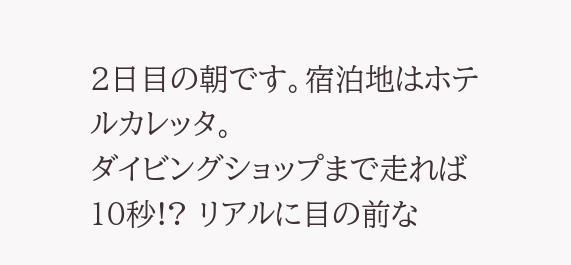2日目の朝です。宿泊地はホテルカレッタ。
ダイビングショップまで走れば10秒!? リアルに目の前な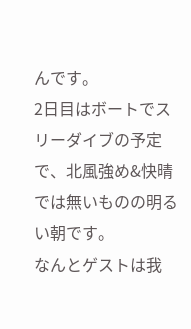んです。
2日目はボートでスリーダイブの予定で、北風強め&快晴では無いものの明るい朝です。
なんとゲストは我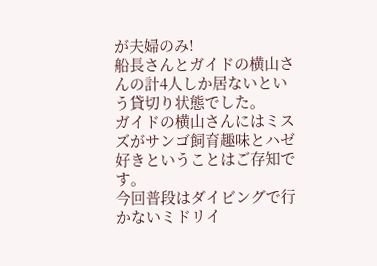が夫婦のみ!
船長さんとガイドの横山さんの計4人しか居ないという貸切り状態でした。
ガイドの横山さんにはミスズがサンゴ飼育趣味とハゼ好きということはご存知です。
今回普段はダイビングで行かないミドリイ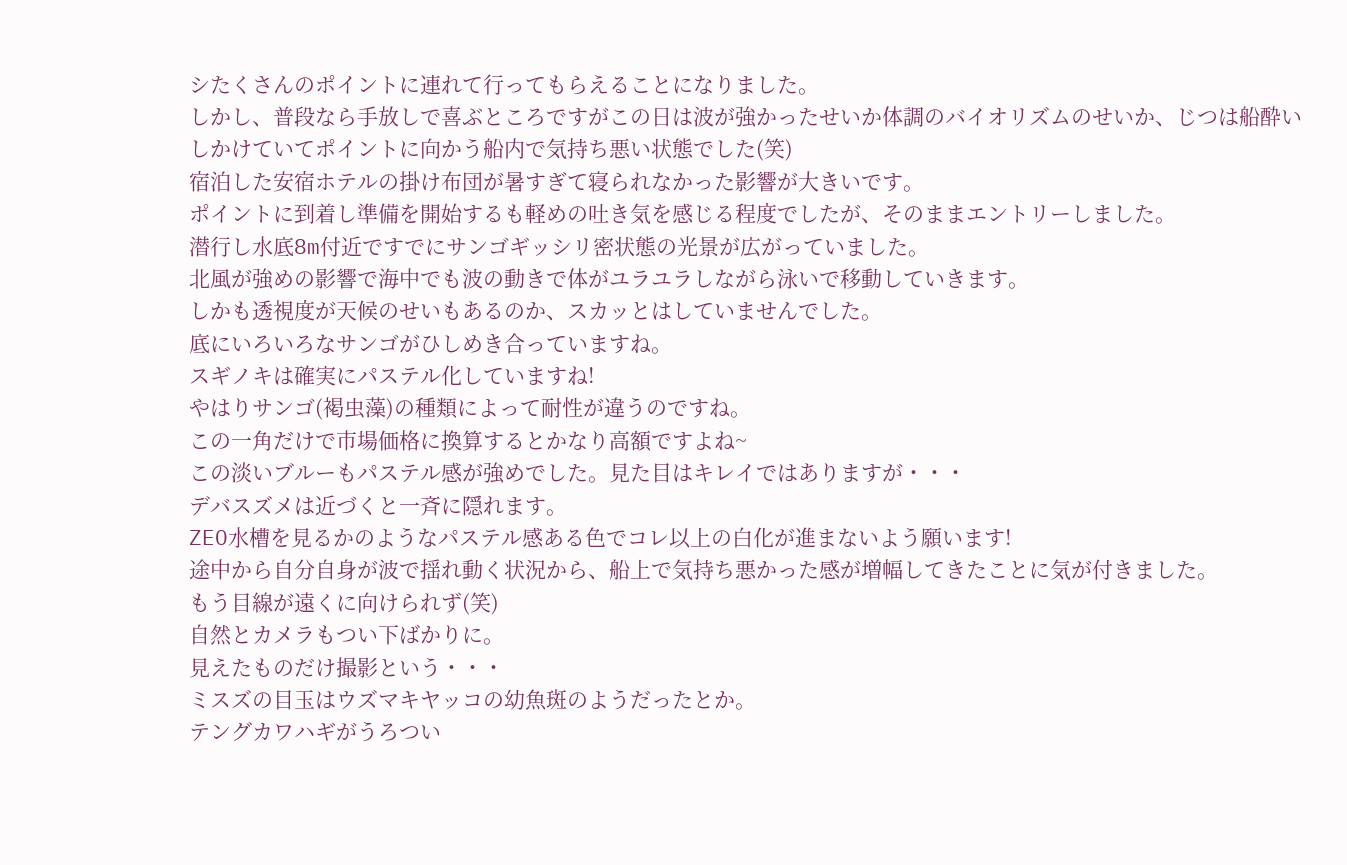シたくさんのポイントに連れて行ってもらえることになりました。
しかし、普段なら手放しで喜ぶところですがこの日は波が強かったせいか体調のバイオリズムのせいか、じつは船酔いしかけていてポイントに向かう船内で気持ち悪い状態でした(笑)
宿泊した安宿ホテルの掛け布団が暑すぎて寝られなかった影響が大きいです。
ポイントに到着し準備を開始するも軽めの吐き気を感じる程度でしたが、そのままエントリーしました。
潜行し水底8m付近ですでにサンゴギッシリ密状態の光景が広がっていました。
北風が強めの影響で海中でも波の動きで体がユラユラしながら泳いで移動していきます。
しかも透視度が天候のせいもあるのか、スカッとはしていませんでした。
底にいろいろなサンゴがひしめき合っていますね。
スギノキは確実にパステル化していますね!
やはりサンゴ(褐虫藻)の種類によって耐性が違うのですね。
この一角だけで市場価格に換算するとかなり高額ですよね~
この淡いブルーもパステル感が強めでした。見た目はキレイではありますが・・・
デバスズメは近づくと一斉に隠れます。
ZEO水槽を見るかのようなパステル感ある色でコレ以上の白化が進まないよう願います!
途中から自分自身が波で揺れ動く状況から、船上で気持ち悪かった感が増幅してきたことに気が付きました。
もう目線が遠くに向けられず(笑)
自然とカメラもつい下ばかりに。
見えたものだけ撮影という・・・
ミスズの目玉はウズマキヤッコの幼魚斑のようだったとか。
テングカワハギがうろつい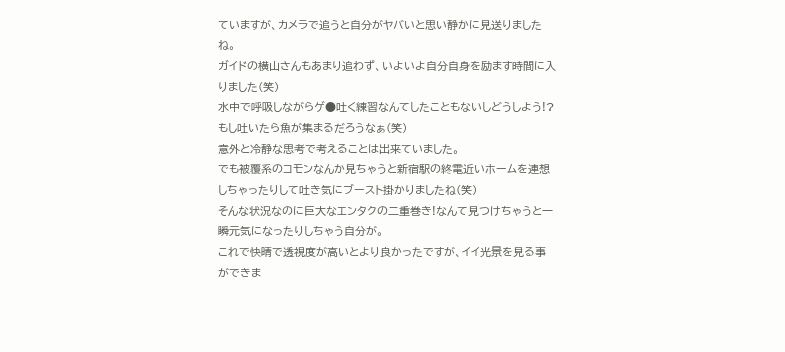ていますが、カメラで追うと自分がヤバいと思い静かに見送りましたね。
ガイドの横山さんもあまり追わず、いよいよ自分自身を励ます時間に入りました(笑)
水中で呼吸しながらゲ●吐く練習なんてしたこともないしどうしよう!?
もし吐いたら魚が集まるだろうなぁ(笑)
意外と冷静な思考で考えることは出来ていました。
でも被覆系のコモンなんか見ちゃうと新宿駅の終電近いホームを連想しちゃったりして吐き気にブースト掛かりましたね(笑)
そんな状況なのに巨大なエンタクの二重巻き!なんて見つけちゃうと一瞬元気になったりしちゃう自分が。
これで快晴で透視度が高いとより良かったですが、イイ光景を見る事ができま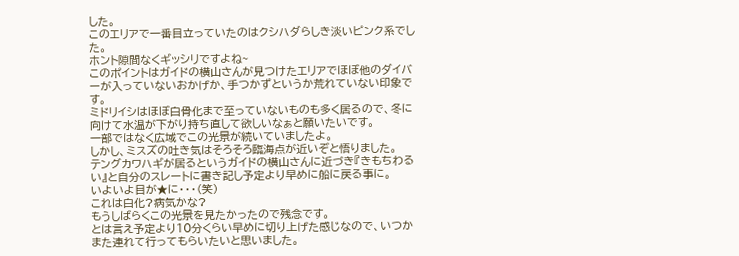した。
このエリアで一番目立っていたのはクシハダらしき淡いピンク系でした。
ホント隙間なくギッシリですよね~
このポイントはガイドの横山さんが見つけたエリアでほぼ他のダイバーが入っていないおかげか、手つかずというか荒れていない印象です。
ミドリイシはほぼ白骨化まで至っていないものも多く居るので、冬に向けて水温が下がり持ち直して欲しいなぁと願いたいです。
一部ではなく広域でこの光景が続いていましたよ。
しかし、ミスズの吐き気はそろそろ臨海点が近いぞと悟りました。
テングカワハギが居るというガイドの横山さんに近づき『きもちわるい』と自分のスレートに書き記し予定より早めに船に戻る事に。
いよいよ目が★に・・・(笑)
これは白化?病気かな?
もうしばらくこの光景を見たかったので残念です。
とは言え予定より10分くらい早めに切り上げた感じなので、いつかまた連れて行ってもらいたいと思いました。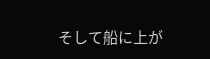そして船に上が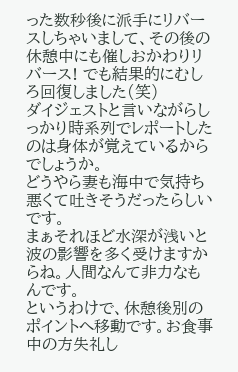った数秒後に派手にリバースしちゃいまして、その後の休憩中にも催しおかわりリバース! でも結果的にむしろ回復しました(笑)
ダイジェストと言いながらしっかり時系列でレポートしたのは身体が覚えているからでしょうか。
どうやら妻も海中で気持ち悪くて吐きそうだったらしいです。
まぁそれほど水深が浅いと波の影響を多く受けますからね。人間なんて非力なもんです。
というわけで、休憩後別のポイントへ移動です。お食事中の方失礼し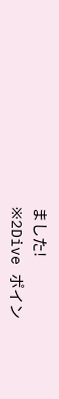ました!
※2Dive ポイン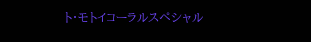ト・モトイコーラルスペシャル